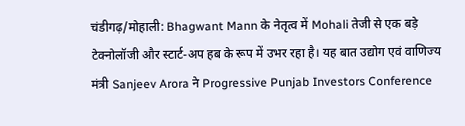चंडीगढ़/मोहाली: Bhagwant Mann के नेतृत्व में Mohali तेजी से एक बड़े टेक्नोलॉजी और स्टार्ट-अप हब के रूप में उभर रहा है। यह बात उद्योग एवं वाणिज्य मंत्री Sanjeev Arora ने Progressive Punjab Investors Conference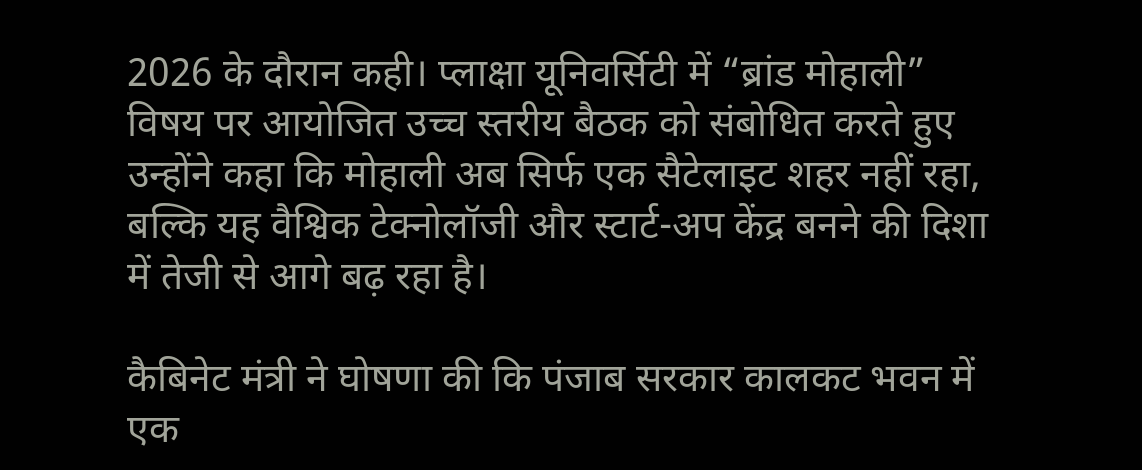2026 के दौरान कही। प्लाक्षा यूनिवर्सिटी में “ब्रांड मोहाली” विषय पर आयोजित उच्च स्तरीय बैठक को संबोधित करते हुए उन्होंने कहा कि मोहाली अब सिर्फ एक सैटेलाइट शहर नहीं रहा, बल्कि यह वैश्विक टेक्नोलॉजी और स्टार्ट-अप केंद्र बनने की दिशा में तेजी से आगे बढ़ रहा है।

कैबिनेट मंत्री ने घोषणा की कि पंजाब सरकार कालकट भवन में एक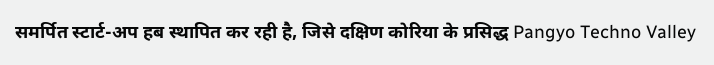समर्पित स्टार्ट-अप हब स्थापित कर रही है, जिसे दक्षिण कोरिया के प्रसिद्ध Pangyo Techno Valley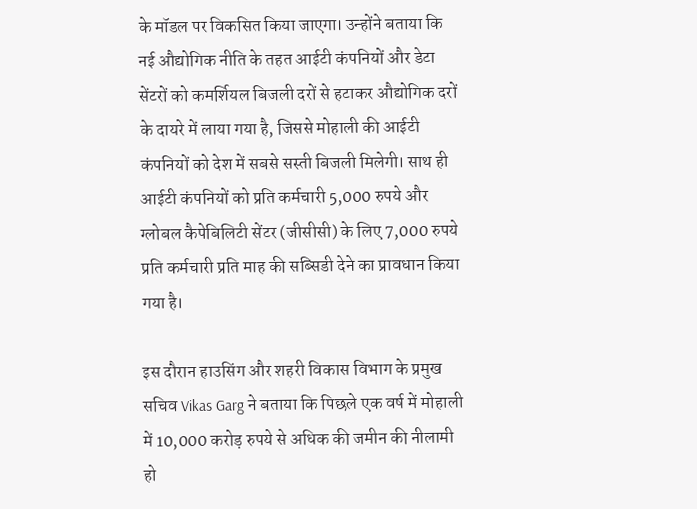के मॉडल पर विकसित किया जाएगा। उन्होंने बताया कि नई औद्योगिक नीति के तहत आईटी कंपनियों और डेटा सेंटरों को कमर्शियल बिजली दरों से हटाकर औद्योगिक दरों के दायरे में लाया गया है, जिससे मोहाली की आईटी कंपनियों को देश में सबसे सस्ती बिजली मिलेगी। साथ ही आईटी कंपनियों को प्रति कर्मचारी 5,000 रुपये और ग्लोबल कैपेबिलिटी सेंटर (जीसीसी) के लिए 7,000 रुपये प्रति कर्मचारी प्रति माह की सब्सिडी देने का प्रावधान किया गया है।

इस दौरान हाउसिंग और शहरी विकास विभाग के प्रमुख सचिव Vikas Garg ने बताया कि पिछले एक वर्ष में मोहाली में 10,000 करोड़ रुपये से अधिक की जमीन की नीलामी हो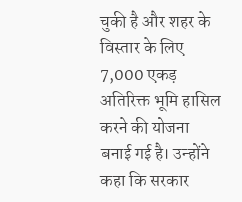चुकी है और शहर के विस्तार के लिए 7,000 एकड़ अतिरिक्त भूमि हासिल करने की योजना बनाई गई है। उन्होंने कहा कि सरकार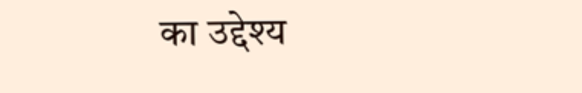का उद्देश्य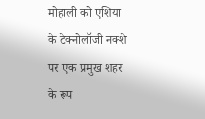मोहाली को एशिया के टेक्नोलॉजी नक्शे पर एक प्रमुख शहर के रूप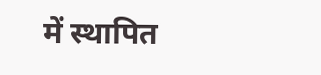में स्थापित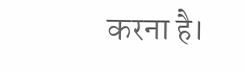करना है।